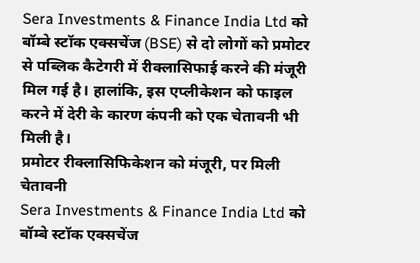Sera Investments & Finance India Ltd को बॉम्बे स्टॉक एक्सचेंज (BSE) से दो लोगों को प्रमोटर से पब्लिक कैटेगरी में रीक्लासिफाई करने की मंजूरी मिल गई है। हालांकि, इस एप्लीकेशन को फाइल करने में देरी के कारण कंपनी को एक चेतावनी भी मिली है।
प्रमोटर रीक्लासिफिकेशन को मंजूरी, पर मिली चेतावनी
Sera Investments & Finance India Ltd को बॉम्बे स्टॉक एक्सचेंज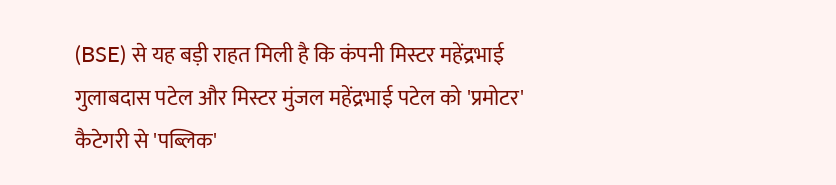(BSE) से यह बड़ी राहत मिली है कि कंपनी मिस्टर महेंद्रभाई गुलाबदास पटेल और मिस्टर मुंजल महेंद्रभाई पटेल को 'प्रमोटर' कैटेगरी से 'पब्लिक'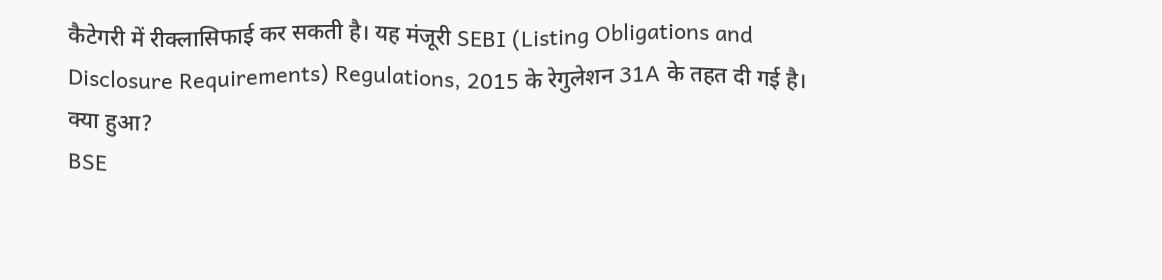कैटेगरी में रीक्लासिफाई कर सकती है। यह मंजूरी SEBI (Listing Obligations and Disclosure Requirements) Regulations, 2015 के रेगुलेशन 31A के तहत दी गई है।
क्या हुआ?
BSE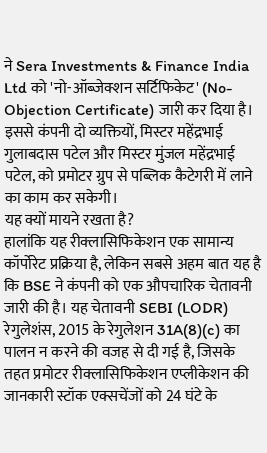ने Sera Investments & Finance India Ltd को 'नो-ऑब्जेक्शन सर्टिफिकेट' (No-Objection Certificate) जारी कर दिया है। इससे कंपनी दो व्यक्तियों, मिस्टर महेंद्रभाई गुलाबदास पटेल और मिस्टर मुंजल महेंद्रभाई पटेल, को प्रमोटर ग्रुप से पब्लिक कैटेगरी में लाने का काम कर सकेगी।
यह क्यों मायने रखता है?
हालांकि यह रीक्लासिफिकेशन एक सामान्य कॉर्पोरेट प्रक्रिया है, लेकिन सबसे अहम बात यह है कि BSE ने कंपनी को एक औपचारिक चेतावनी जारी की है। यह चेतावनी SEBI (LODR) रेगुलेशंस, 2015 के रेगुलेशन 31A(8)(c) का पालन न करने की वजह से दी गई है, जिसके तहत प्रमोटर रीक्लासिफिकेशन एप्लीकेशन की जानकारी स्टॉक एक्सचेंजों को 24 घंटे के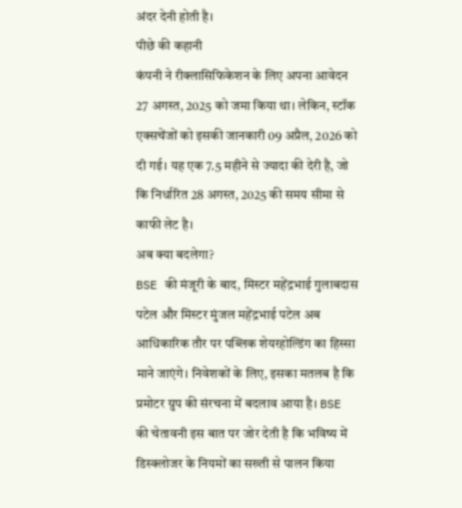अंदर देनी होती है।
पीछे की कहानी
कंपनी ने रीक्लासिफिकेशन के लिए अपना आवेदन 27 अगस्त, 2025 को जमा किया था। लेकिन, स्टॉक एक्सचेंजों को इसकी जानकारी 09 अप्रैल, 2026 को दी गई। यह एक 7.5 महीने से ज्यादा की देरी है, जो कि निर्धारित 28 अगस्त, 2025 की समय सीमा से काफी लेट है।
अब क्या बदलेगा?
BSE की मंजूरी के बाद, मिस्टर महेंद्रभाई गुलाबदास पटेल और मिस्टर मुंजल महेंद्रभाई पटेल अब आधिकारिक तौर पर पब्लिक शेयरहोल्डिंग का हिस्सा माने जाएंगे। निवेशकों के लिए, इसका मतलब है कि प्रमोटर ग्रुप की संरचना में बदलाव आया है। BSE की चेतावनी इस बात पर जोर देती है कि भविष्य में डिस्क्लोजर के नियमों का सख्ती से पालन किया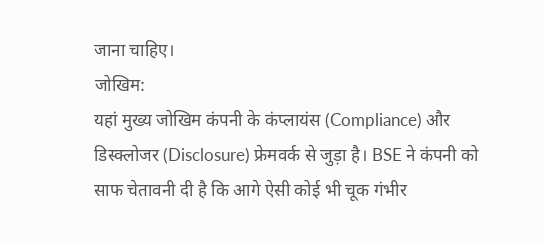जाना चाहिए।
जोखिम:
यहां मुख्य जोखिम कंपनी के कंप्लायंस (Compliance) और डिस्क्लोजर (Disclosure) फ्रेमवर्क से जुड़ा है। BSE ने कंपनी को साफ चेतावनी दी है कि आगे ऐसी कोई भी चूक गंभीर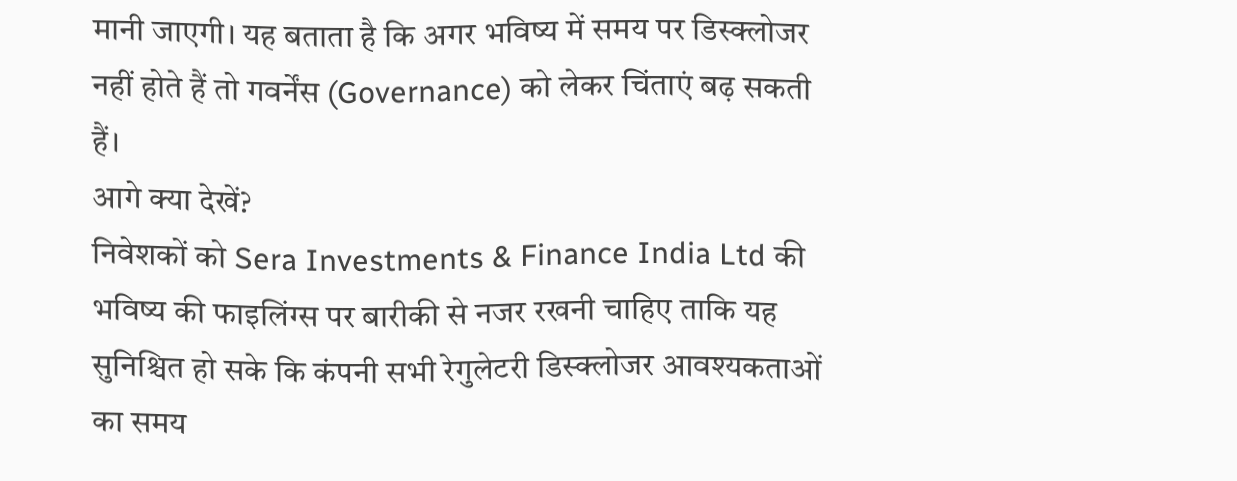मानी जाएगी। यह बताता है कि अगर भविष्य में समय पर डिस्क्लोजर नहीं होते हैं तो गवर्नेंस (Governance) को लेकर चिंताएं बढ़ सकती हैं।
आगे क्या देखें?
निवेशकों को Sera Investments & Finance India Ltd की भविष्य की फाइलिंग्स पर बारीकी से नजर रखनी चाहिए ताकि यह सुनिश्चित हो सके कि कंपनी सभी रेगुलेटरी डिस्क्लोजर आवश्यकताओं का समय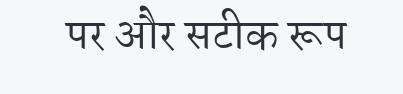पर और सटीक रूप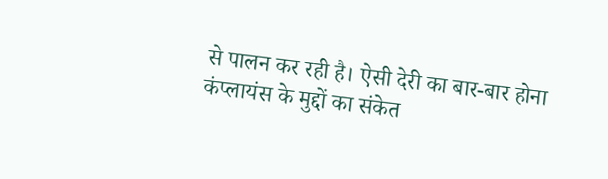से पालन कर रही है। ऐसी देरी का बार-बार होना कंप्लायंस के मुद्दों का संकेत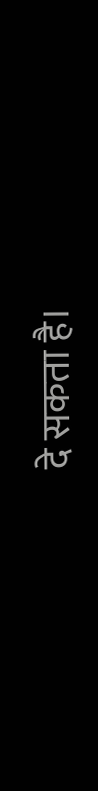दे सकता है।